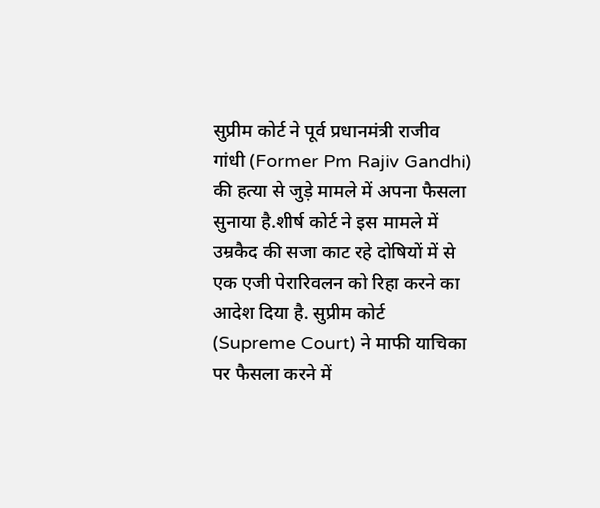सुप्रीम कोर्ट ने पूर्व प्रधानमंत्री राजीव गांधी (Former Pm Rajiv Gandhi) की हत्या से जुड़े मामले में अपना फैसला सुनाया है.शीर्ष कोर्ट ने इस मामले में उम्रकैद की सजा काट रहे दोषियों में से एक एजी पेरारिवलन को रिहा करने का आदेश दिया है. सुप्रीम कोर्ट (Supreme Court) ने माफी याचिका पर फैसला करने में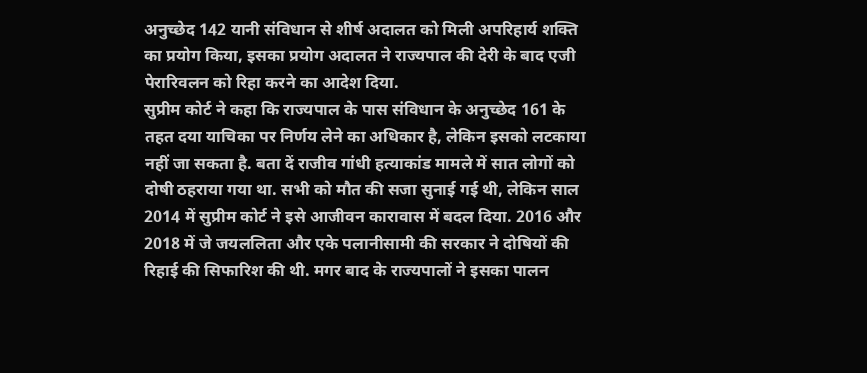अनुच्छेद 142 यानी संविधान से शीर्ष अदालत को मिली अपरिहार्य शक्ति का प्रयोग किया, इसका प्रयोग अदालत ने राज्यपाल की देरी के बाद एजी पेरारिवलन को रिहा करने का आदेश दिया.
सुप्रीम कोर्ट ने कहा कि राज्यपाल के पास संविधान के अनुच्छेद 161 के तहत दया याचिका पर निर्णय लेने का अधिकार है, लेकिन इसको लटकाया नहीं जा सकता है. बता दें राजीव गांधी हत्याकांड मामले में सात लोगों को दोषी ठहराया गया था. सभी को मौत की सजा सुनाई गई थी, लेकिन साल 2014 में सुप्रीम कोर्ट ने इसे आजीवन कारावास में बदल दिया. 2016 और 2018 में जे जयललिता और एके पलानीसामी की सरकार ने दोषियों की रिहाई की सिफारिश की थी. मगर बाद के राज्यपालों ने इसका पालन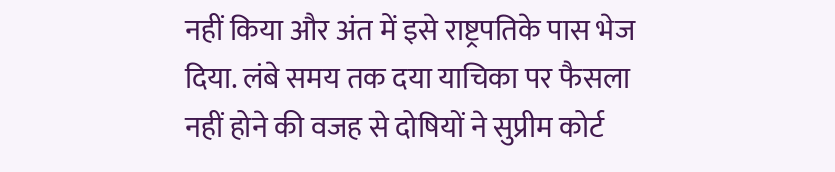नहीं किया और अंत में इसे राष्ट्रपतिके पास भेज दिया. लंबे समय तक दया याचिका पर फैसला नहीं होने की वजह से दोषियों ने सुप्रीम कोर्ट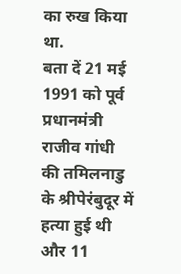का रुख किया था.
बता दें 21 मई 1991 को पूर्व प्रधानमंत्री राजीव गांधी की तमिलनाडु के श्रीपेरंबुदूर में हत्या हुई थी और 11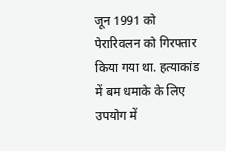जून 1991 को पेरारिवलन को गिरफ्तार किया गया था. हत्याकांड में बम धमाके के लिए उपयोग में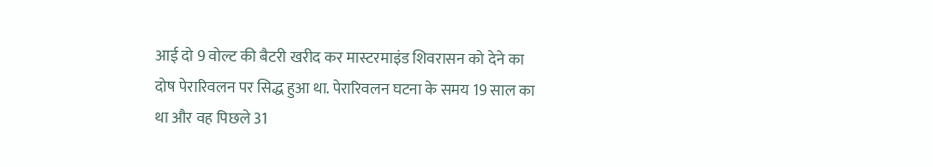आई दो 9 वोल्ट की बैटरी खरीद कर मास्टरमाइंड शिवरासन को देने का दोष पेरारिवलन पर सिद्ध हुआ था. पेरारिवलन घटना के समय 19 साल का था और वह पिछले 31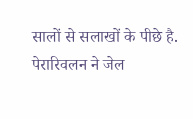सालों से सलाखों के पीछे है. पेरारिवलन ने जेल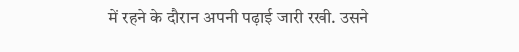में रहने के दौरान अपनी पढ़ाई जारी रखी. उसने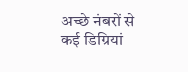अच्छे नंबरों से कई डिग्रियां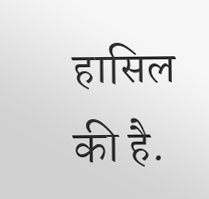हासिल की है.